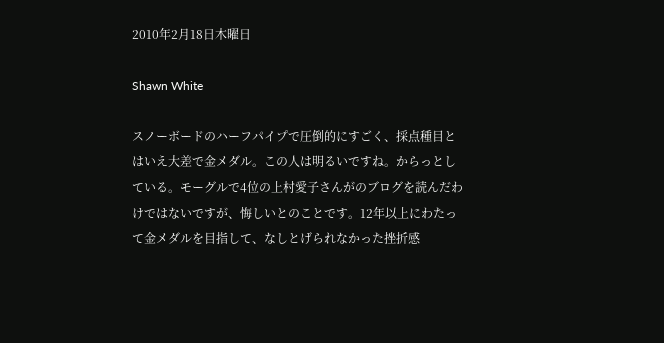2010年2月18日木曜日

Shawn White

スノーボードのハーフパイプで圧倒的にすごく、採点種目とはいえ大差で金メダル。この人は明るいですね。からっとしている。モーグルで4位の上村愛子さんがのブログを読んだわけではないですが、悔しいとのことです。12年以上にわたって金メダルを目指して、なしとげられなかった挫折感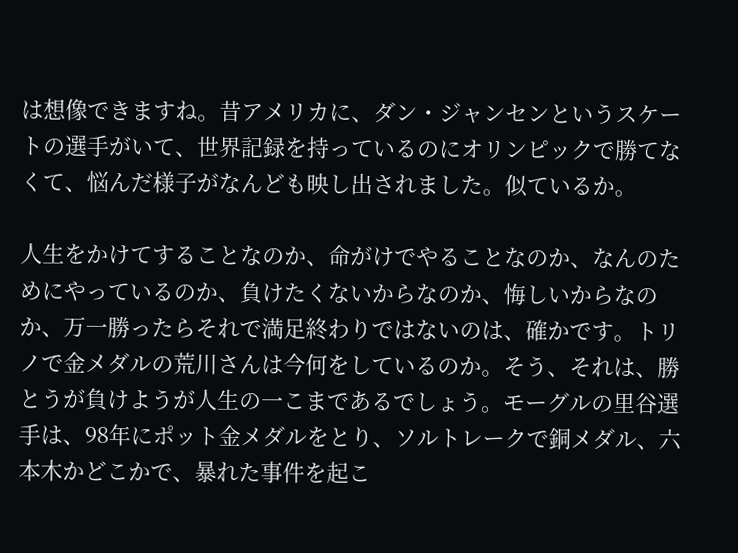は想像できますね。昔アメリカに、ダン・ジャンセンというスケートの選手がいて、世界記録を持っているのにオリンピックで勝てなくて、悩んだ様子がなんども映し出されました。似ているか。

人生をかけてすることなのか、命がけでやることなのか、なんのためにやっているのか、負けたくないからなのか、悔しいからなのか、万一勝ったらそれで満足終わりではないのは、確かです。トリノで金メダルの荒川さんは今何をしているのか。そう、それは、勝とうが負けようが人生の一こまであるでしょう。モーグルの里谷選手は、98年にポット金メダルをとり、ソルトレークで銅メダル、六本木かどこかで、暴れた事件を起こ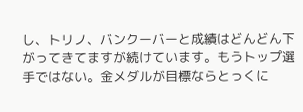し、トリノ、バンクーバーと成績はどんどん下がってきてますが続けています。もうトップ選手ではない。金メダルが目標ならとっくに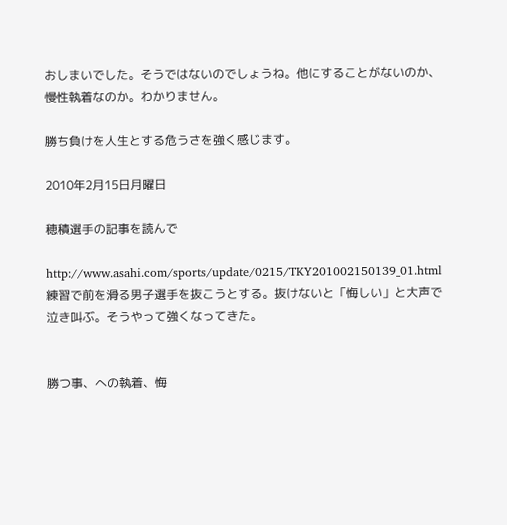おしまいでした。そうではないのでしょうね。他にすることがないのか、慢性執着なのか。わかりません。

勝ち負けを人生とする危うさを強く感じます。

2010年2月15日月曜日

穂積選手の記事を読んで

http://www.asahi.com/sports/update/0215/TKY201002150139_01.html
練習で前を滑る男子選手を抜こうとする。抜けないと「悔しい」と大声で泣き叫ぶ。そうやって強くなってきた。


勝つ事、への執着、悔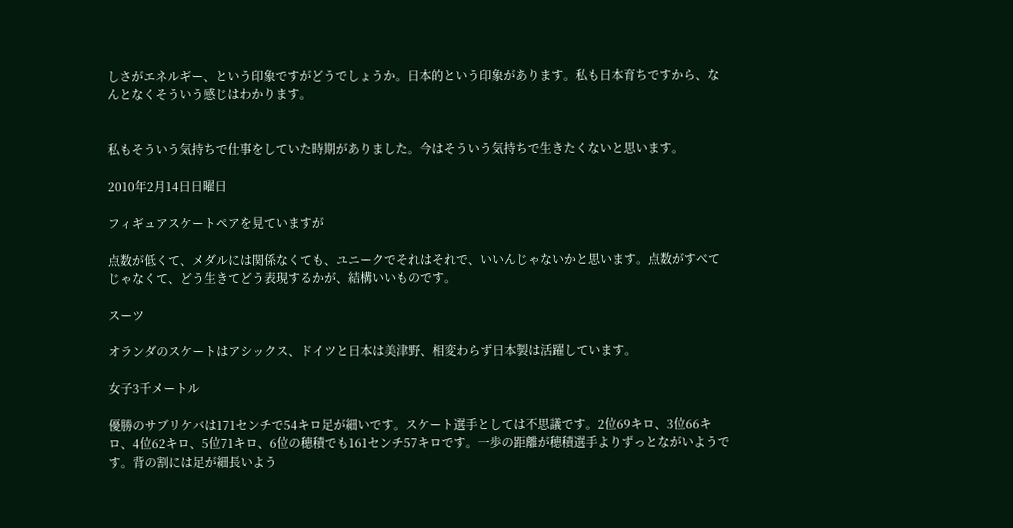しさがエネルギー、という印象ですがどうでしょうか。日本的という印象があります。私も日本育ちですから、なんとなくそういう感じはわかります。


私もそういう気持ちで仕事をしていた時期がありました。今はそういう気持ちで生きたくないと思います。

2010年2月14日日曜日

フィギュアスケートペアを見ていますが

点数が低くて、メダルには関係なくても、ユニークでそれはそれで、いいんじゃないかと思います。点数がすべてじゃなくて、どう生きてどう表現するかが、結構いいものです。

スーツ

オランダのスケートはアシックス、ドイツと日本は美津野、相変わらず日本製は活躍しています。

女子3千メートル

優勝のサブリケバは171センチで54キロ足が細いです。スケート選手としては不思議です。2位69キロ、3位66キロ、4位62キロ、5位71キロ、6位の穂積でも161センチ57キロです。一歩の距離が穂積選手よりずっとながいようです。背の割には足が細長いよう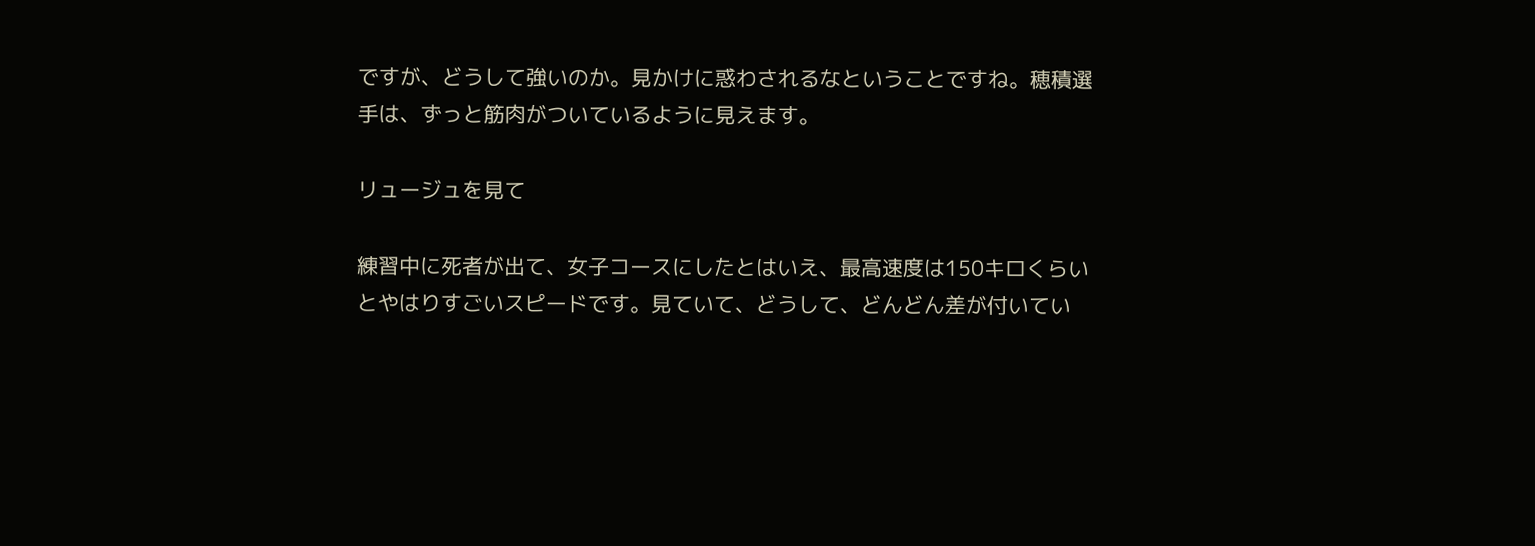ですが、どうして強いのか。見かけに惑わされるなということですね。穂積選手は、ずっと筋肉がついているように見えます。

リュージュを見て

練習中に死者が出て、女子コースにしたとはいえ、最高速度は150キロくらいとやはりすごいスピードです。見ていて、どうして、どんどん差が付いてい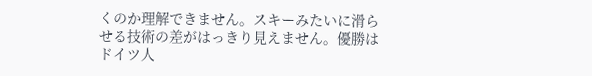くのか理解できません。スキーみたいに滑らせる技術の差がはっきり見えません。優勝はドイツ人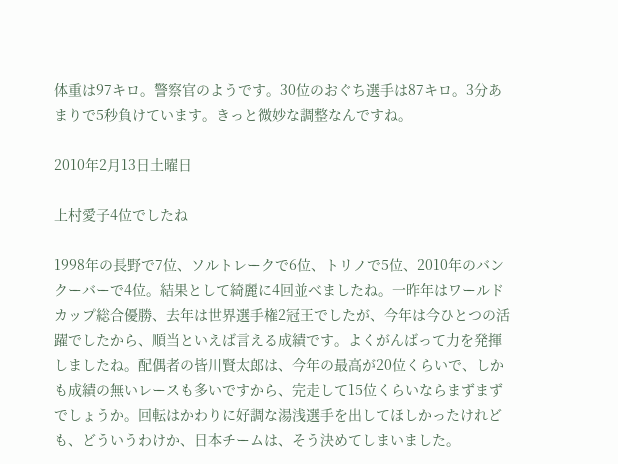体重は97キロ。警察官のようです。30位のおぐち選手は87キロ。3分あまりで5秒負けています。きっと微妙な調整なんですね。

2010年2月13日土曜日

上村愛子4位でしたね

1998年の長野で7位、ソルトレークで6位、トリノで5位、2010年のバンクーバーで4位。結果として綺麗に4回並べましたね。一昨年はワールドカップ総合優勝、去年は世界選手権2冠王でしたが、今年は今ひとつの活躍でしたから、順当といえば言える成績です。よくがんばって力を発揮しましたね。配偶者の皆川賢太郎は、今年の最高が20位くらいで、しかも成績の無いレースも多いですから、完走して15位くらいならまずまずでしょうか。回転はかわりに好調な湯浅選手を出してほしかったけれども、どういうわけか、日本チームは、そう決めてしまいました。